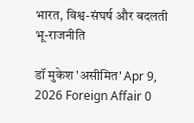भारत, विश्व-संघर्ष और बदलती भू-राजनीति

डॉ मुकेश 'असीमित' Apr 9, 2026 Foreign Affair 0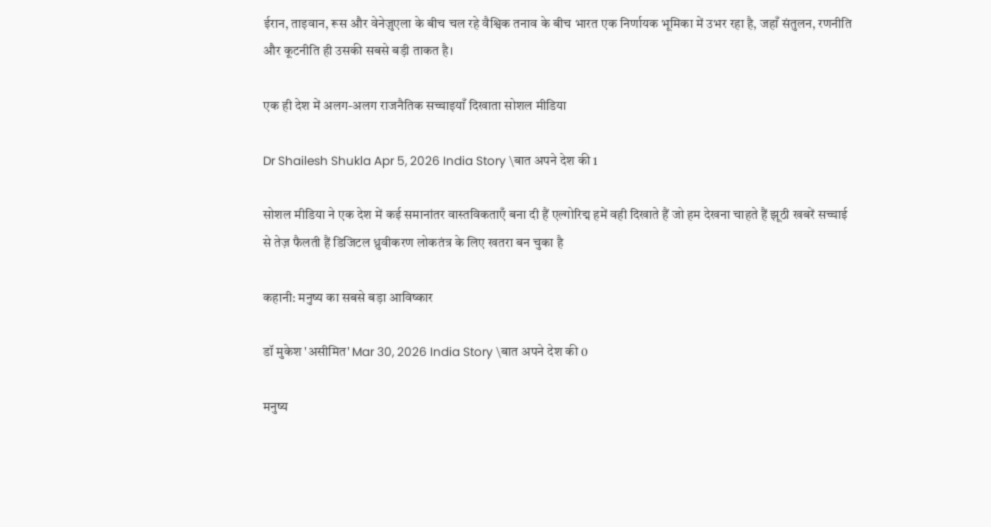ईरान, ताइवान, रूस और वेनेज़ुएला के बीच चल रहे वैश्विक तनाव के बीच भारत एक निर्णायक भूमिका में उभर रहा है, जहाँ संतुलन, रणनीति और कूटनीति ही उसकी सबसे बड़ी ताकत है।

एक ही देश में अलग-अलग राजनैतिक सच्चाइयाँ दिखाता सोशल मीडिया

Dr Shailesh Shukla Apr 5, 2026 India Story \बात अपने देश की 1

सोशल मीडिया ने एक देश में कई समानांतर वास्तविकताएँ बना दी हैं एल्गोरिद्म हमें वही दिखाते हैं जो हम देखना चाहते हैं झूठी खबरें सच्चाई से तेज़ फैलती हैं डिजिटल ध्रुवीकरण लोकतंत्र के लिए खतरा बन चुका है

कहानी: मनुष्य का सबसे बड़ा आविष्कार

डॉ मुकेश 'असीमित' Mar 30, 2026 India Story \बात अपने देश की 0

मनुष्य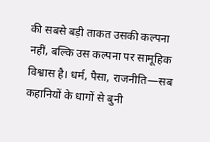की सबसे बड़ी ताकत उसकी कल्पना नहीं, बल्कि उस कल्पना पर सामूहिक विश्वास है। धर्म, पैसा, राजनीति—सब कहानियों के धागों से बुनी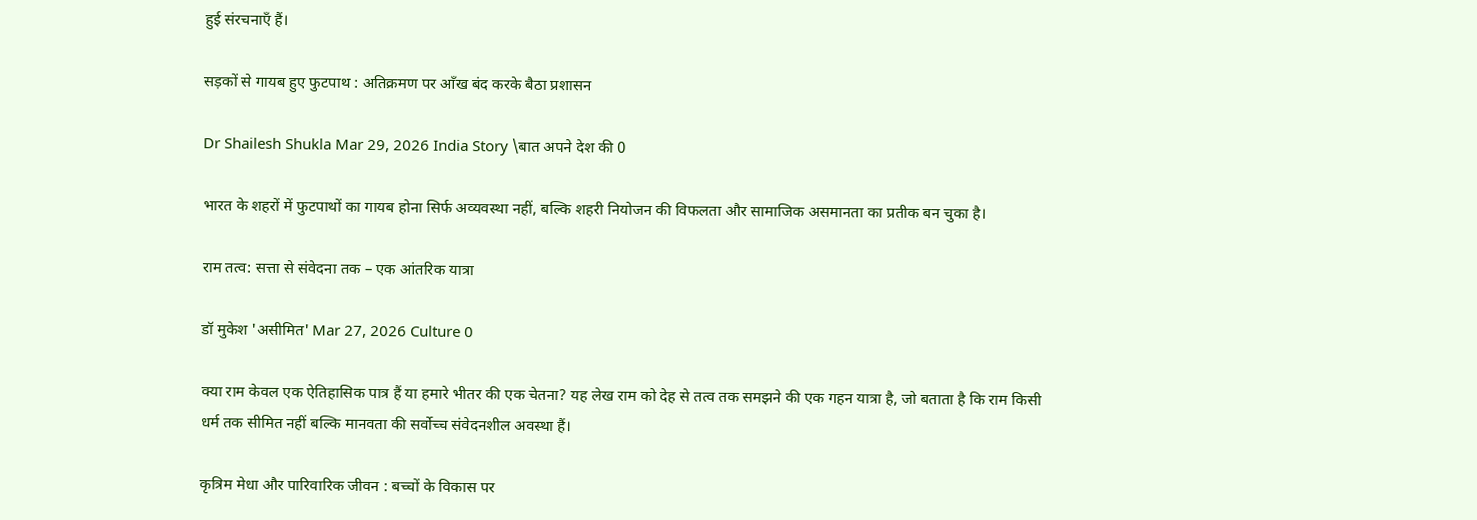हुई संरचनाएँ हैं।

सड़कों से गायब हुए फुटपाथ : अतिक्रमण पर आँख बंद करके बैठा प्रशासन

Dr Shailesh Shukla Mar 29, 2026 India Story \बात अपने देश की 0

भारत के शहरों में फुटपाथों का गायब होना सिर्फ अव्यवस्था नहीं, बल्कि शहरी नियोजन की विफलता और सामाजिक असमानता का प्रतीक बन चुका है।

राम तत्व: सत्ता से संवेदना तक – एक आंतरिक यात्रा

डॉ मुकेश 'असीमित' Mar 27, 2026 Culture 0

क्या राम केवल एक ऐतिहासिक पात्र हैं या हमारे भीतर की एक चेतना? यह लेख राम को देह से तत्व तक समझने की एक गहन यात्रा है, जो बताता है कि राम किसी धर्म तक सीमित नहीं बल्कि मानवता की सर्वोच्च संवेदनशील अवस्था हैं।

कृत्रिम मेधा और पारिवारिक जीवन : बच्चों के विकास पर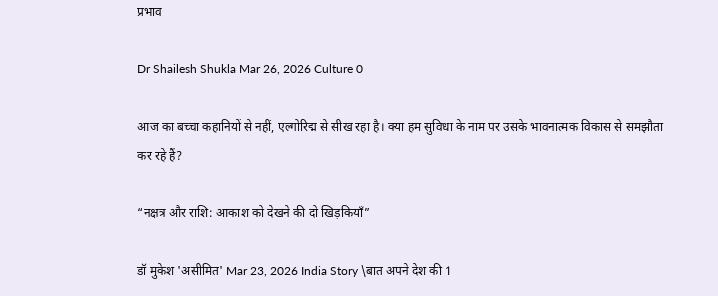प्रभाव

Dr Shailesh Shukla Mar 26, 2026 Culture 0

आज का बच्चा कहानियों से नहीं, एल्गोरिद्म से सीख रहा है। क्या हम सुविधा के नाम पर उसके भावनात्मक विकास से समझौता कर रहे हैं?

“नक्षत्र और राशि: आकाश को देखने की दो खिड़कियाँ”

डॉ मुकेश 'असीमित' Mar 23, 2026 India Story \बात अपने देश की 1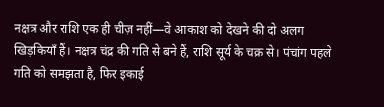नक्षत्र और राशि एक ही चीज़ नहीं—वे आकाश को देखने की दो अलग खिड़कियाँ हैं। नक्षत्र चंद्र की गति से बने हैं, राशि सूर्य के चक्र से। पंचांग पहले गति को समझता है, फिर इकाई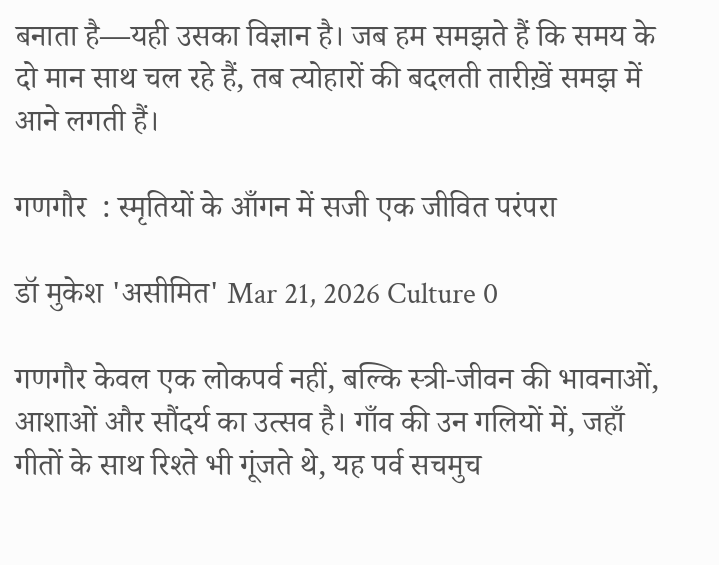बनाता है—यही उसका विज्ञान है। जब हम समझते हैं कि समय के दो मान साथ चल रहे हैं, तब त्योहारों की बदलती तारीख़ें समझ में आने लगती हैं।

गणगौर  : स्मृतियों के आँगन में सजी एक जीवित परंपरा

डॉ मुकेश 'असीमित' Mar 21, 2026 Culture 0

गणगौर केवल एक लोकपर्व नहीं, बल्कि स्त्री-जीवन की भावनाओं, आशाओं और सौंदर्य का उत्सव है। गाँव की उन गलियों में, जहाँ गीतों के साथ रिश्ते भी गूंजते थे, यह पर्व सचमुच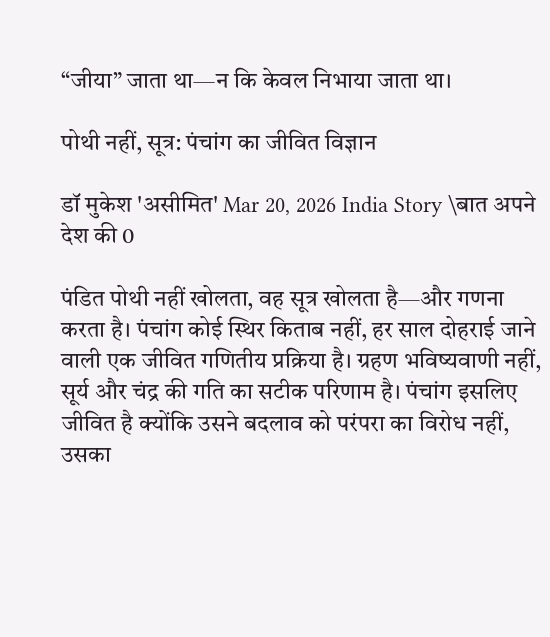“जीया” जाता था—न कि केवल निभाया जाता था।

पोथी नहीं, सूत्र: पंचांग का जीवित विज्ञान

डॉ मुकेश 'असीमित' Mar 20, 2026 India Story \बात अपने देश की 0

पंडित पोथी नहीं खोलता, वह सूत्र खोलता है—और गणना करता है। पंचांग कोई स्थिर किताब नहीं, हर साल दोहराई जाने वाली एक जीवित गणितीय प्रक्रिया है। ग्रहण भविष्यवाणी नहीं, सूर्य और चंद्र की गति का सटीक परिणाम है। पंचांग इसलिए जीवित है क्योंकि उसने बदलाव को परंपरा का विरोध नहीं, उसका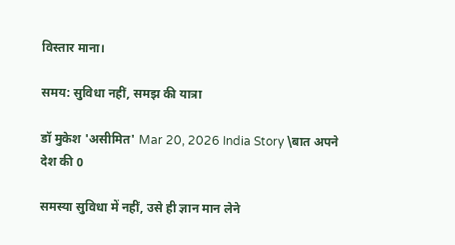विस्तार माना।

समय: सुविधा नहीं, समझ की यात्रा

डॉ मुकेश 'असीमित' Mar 20, 2026 India Story \बात अपने देश की 0

समस्या सुविधा में नहीं, उसे ही ज्ञान मान लेने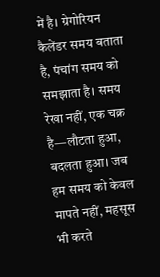में है। ग्रेगोरियन कैलेंडर समय बताता है, पंचांग समय को समझाता है। समय रेखा नहीं, एक चक्र है—लौटता हुआ, बदलता हुआ। जब हम समय को केवल मापते नहीं, महसूस भी करते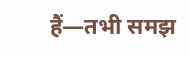हैं—तभी समझ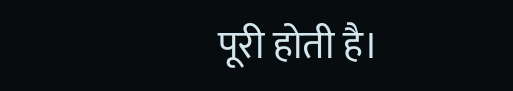पूरी होती है।